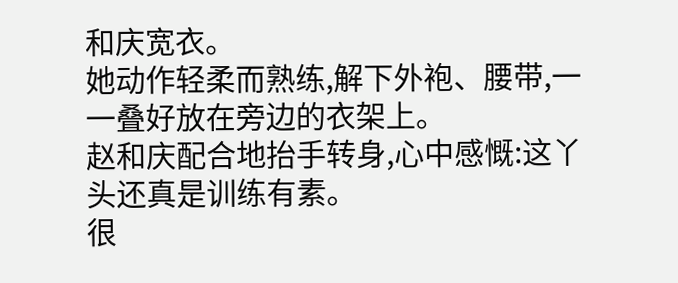和庆宽衣。
她动作轻柔而熟练,解下外袍、腰带,一一叠好放在旁边的衣架上。
赵和庆配合地抬手转身,心中感慨:这丫头还真是训练有素。
很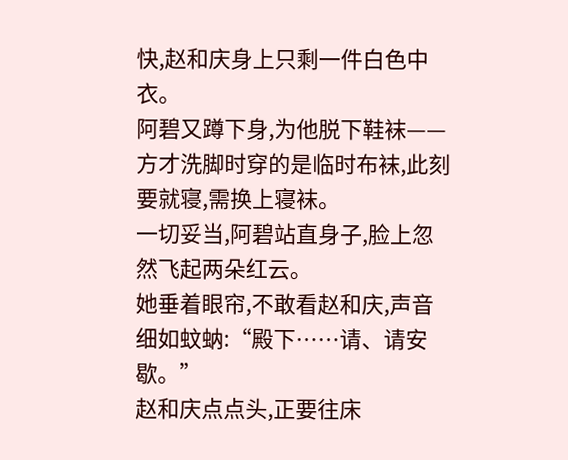快,赵和庆身上只剩一件白色中衣。
阿碧又蹲下身,为他脱下鞋袜——方才洗脚时穿的是临时布袜,此刻要就寝,需换上寝袜。
一切妥当,阿碧站直身子,脸上忽然飞起两朵红云。
她垂着眼帘,不敢看赵和庆,声音细如蚊蚋:“殿下……请、请安歇。”
赵和庆点点头,正要往床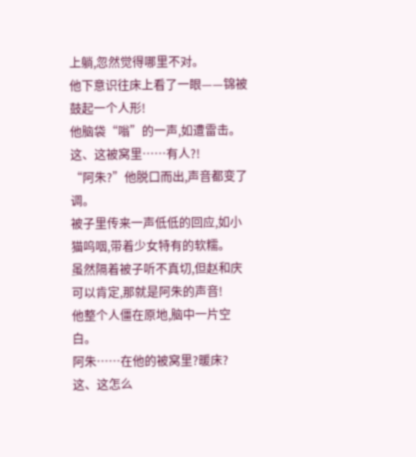上躺,忽然觉得哪里不对。
他下意识往床上看了一眼——锦被鼓起一个人形!
他脑袋“嗡”的一声,如遭雷击。
这、这被窝里……有人?!
“阿朱?”他脱口而出,声音都变了调。
被子里传来一声低低的回应,如小猫呜咽,带着少女特有的软糯。
虽然隔着被子听不真切,但赵和庆可以肯定,那就是阿朱的声音!
他整个人僵在原地,脑中一片空白。
阿朱……在他的被窝里?暖床?
这、这怎么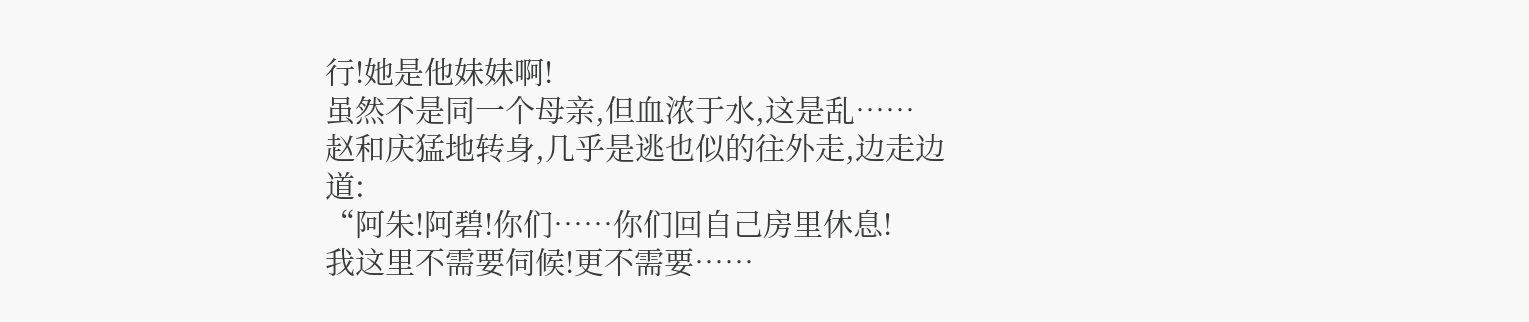行!她是他妹妹啊!
虽然不是同一个母亲,但血浓于水,这是乱……
赵和庆猛地转身,几乎是逃也似的往外走,边走边道:
“阿朱!阿碧!你们……你们回自己房里休息!
我这里不需要伺候!更不需要……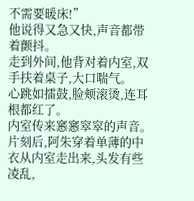不需要暖床!”
他说得又急又快,声音都带着颤抖。
走到外间,他背对着内室,双手扶着桌子,大口喘气。
心跳如擂鼓,脸颊滚烫,连耳根都红了。
内室传来窸窸窣窣的声音。
片刻后,阿朱穿着单薄的中衣从内室走出来,头发有些凌乱,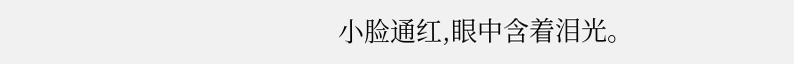小脸通红,眼中含着泪光。